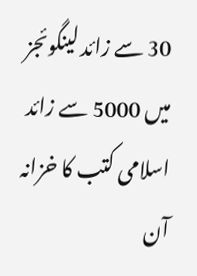30 سے زائد لینگوئجز میں 5000 سے زائد اسلامی کتب کا خزانہ آن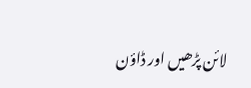لائن پڑھیں اور ڈاؤن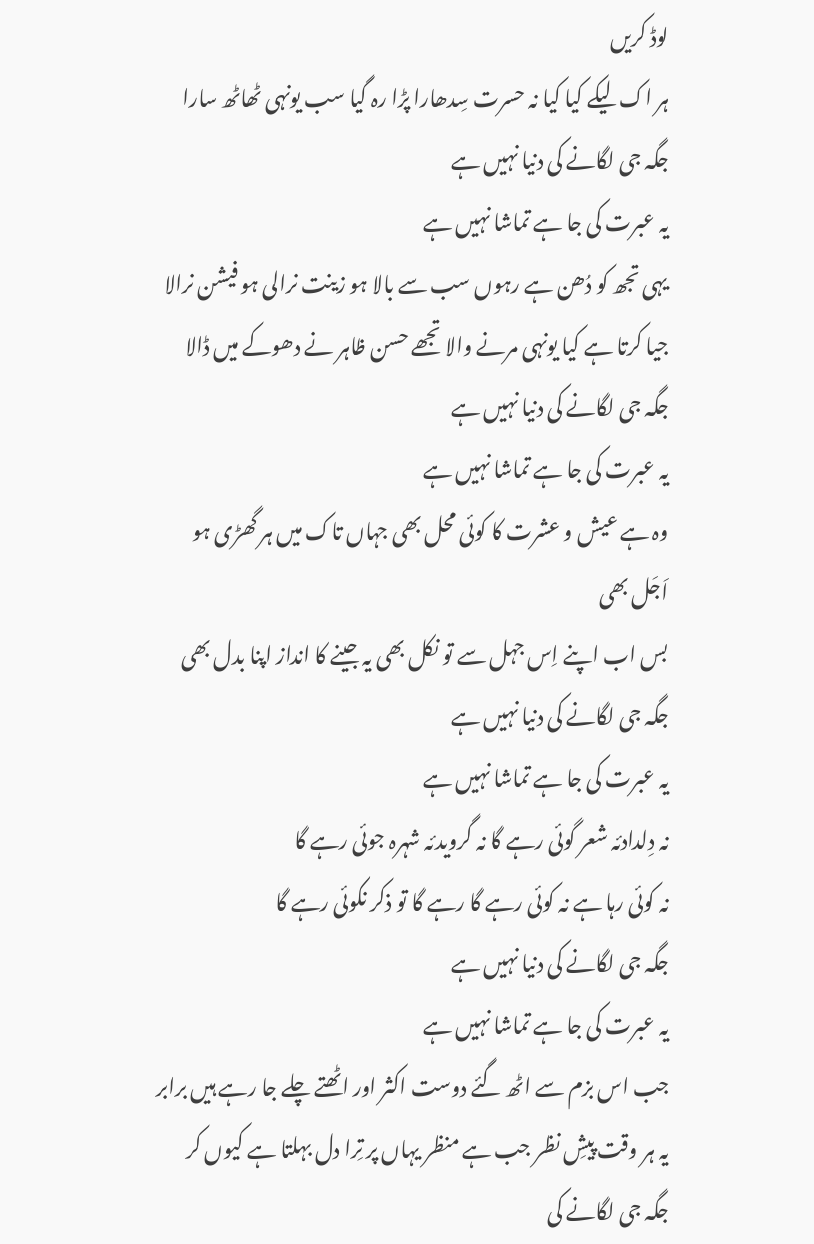لوڈ کریں
ہر اک لیکے کیا کیا نہ حسرت سِدھارا پڑا رہ گیا سب یونہی ٹھاٹھ سارا
جگہ جی لگانے کی دنیا نہیں ہے
یہ عبرت کی جا ہے تماشا نہیں ہے
یہی تجھ کو دُھن ہے رہوں سب سے بالا ہو زینت نرالی ہو فیشن نرالا
جیا کرتا ہے کیا یونہی مرنے والا تجھے حسن ظاہر نے دھوکے میں ڈالا
جگہ جی لگانے کی دنیا نہیں ہے
یہ عبرت کی جا ہے تماشا نہیں ہے
وہ ہے عیش و عشرت کا کوئی محل بھی جہاں تاک میں ہر گھڑی ہو اَجَل بھی
بس اب اپنے اِس جہل سے تو نکل بھی یہ جینے کا انداز اپنا بدل بھی
جگہ جی لگانے کی دنیا نہیں ہے
یہ عبرت کی جا ہے تماشا نہیں ہے
نہ دِلدادئہ شعر گوئی رہے گا نہ گرویدئہ شہرہ جوئی رہے گا
نہ کوئی رہا ہے نہ کوئی رہے گا رہے گا تو ذکر نکوئی رہے گا
جگہ جی لگانے کی دنیا نہیں ہے
یہ عبرت کی جا ہے تماشا نہیں ہے
جب اس بزم سے اٹھ گئے دوست اکثر اور اٹھتے چلے جا رہے ہیں برابر
یہ ہر وقت پیشِ نظر جب ہے منظر یہاں پر تِرا دل بہلتا ہے کیوں کر
جگہ جی لگانے کی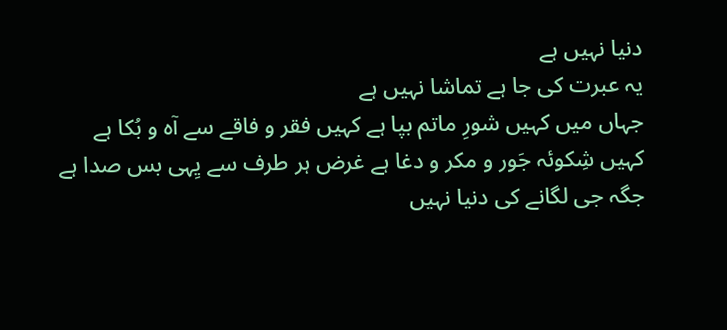دنیا نہیں ہے
یہ عبرت کی جا ہے تماشا نہیں ہے
جہاں میں کہیں شورِ ماتم بپا ہے کہیں فقر و فاقے سے آہ و بُکا ہے
کہیں شِکوئہ جَور و مکر و دغا ہے غرض ہر طرف سے یِہی بس صدا ہے
جگہ جی لگانے کی دنیا نہیں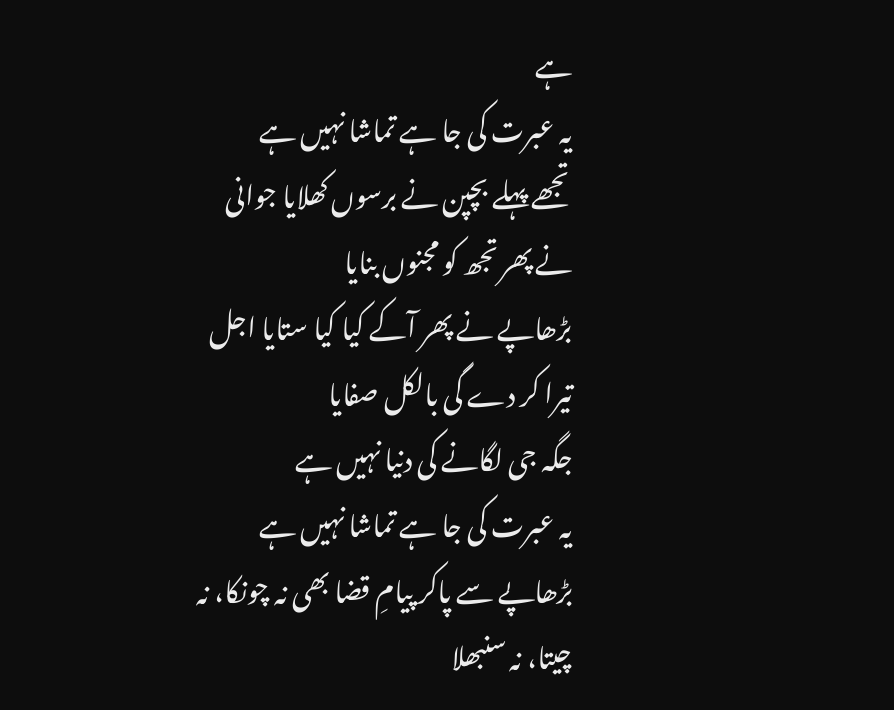ہے
یہ عبرت کی جا ہے تماشا نہیں ہے
تجھے پہلے بچپن نے برسوں کھلایا جوانی نے پھر تجھ کو مجنوں بنایا
بڑھاپے نے پھر آکے کیا کیا ستایا اجل تیرا کر دے گی بالکل صفایا
جگہ جی لگانے کی دنیا نہیں ہے
یہ عبرت کی جا ہے تماشا نہیں ہے
بڑھاپے سے پاکر پیامِ قضا بھی نہ چونکا، نہ چیتا، نہ سنبھلا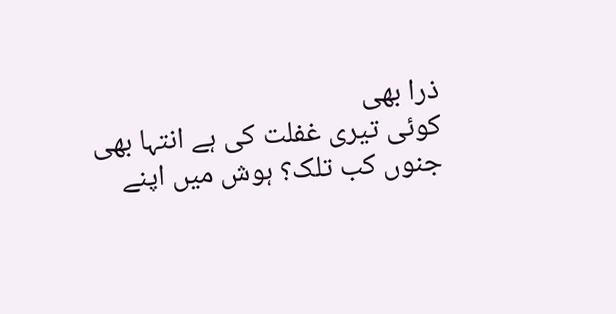ذرا بھی
کوئی تیری غفلت کی ہے انتہا بھی جنوں کب تلک؟ ہوش میں اپنے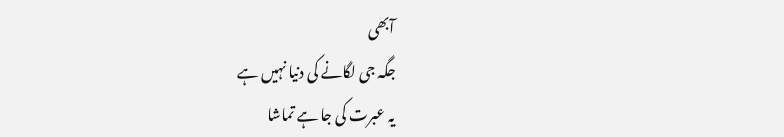آبھی
جگہ جی لگانے کی دنیا نہیں ہے
یہ عبرت کی جا ہے تماشا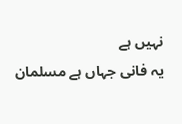نہیں ہے
یہ فانی جہاں ہے مسلمان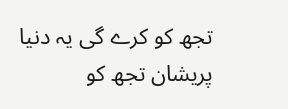تجھ کو کرے گی یہ دنیا پریشان تجھ کو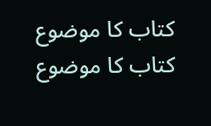کتاب کا موضوع
کتاب کا موضوع